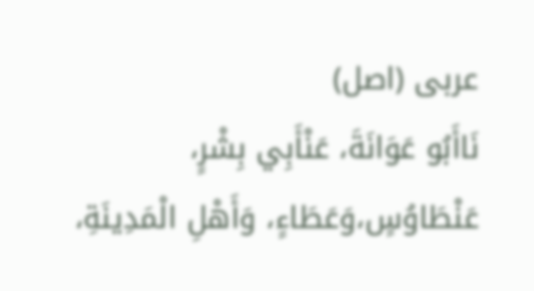عربی (اصل)
نَاأَبُو عَوَانَةَ، عَنْأَبِي بِشْرٍ، عَنْطَاوُسٍ،وَعَطَاءٍ، وَأَهْلِ الْمَدِينَةِ،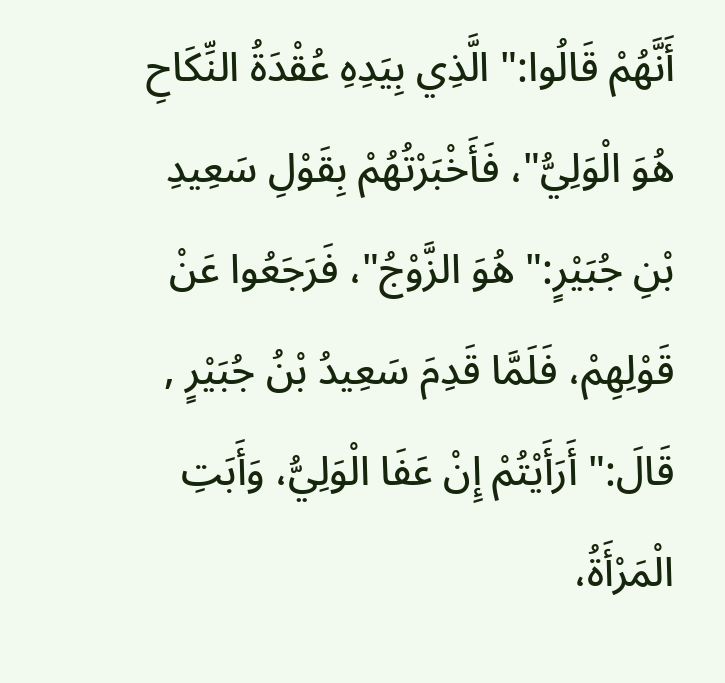أَنَّهُمْ قَالُوا:" الَّذِي بِيَدِهِ عُقْدَةُ النِّكَاحِ هُوَ الْوَلِيُّ"، فَأَخْبَرْتُهُمْ بِقَوْلِ سَعِيدِ بْنِ جُبَيْرٍ:" هُوَ الزَّوْجُ"، فَرَجَعُوا عَنْ قَوْلِهِمْ، فَلَمَّا قَدِمَ سَعِيدُ بْنُ جُبَيْرٍ , قَالَ:" أَرَأَيْتُمْ إِنْ عَفَا الْوَلِيُّ، وَأَبَتِ الْمَرْأَةُ،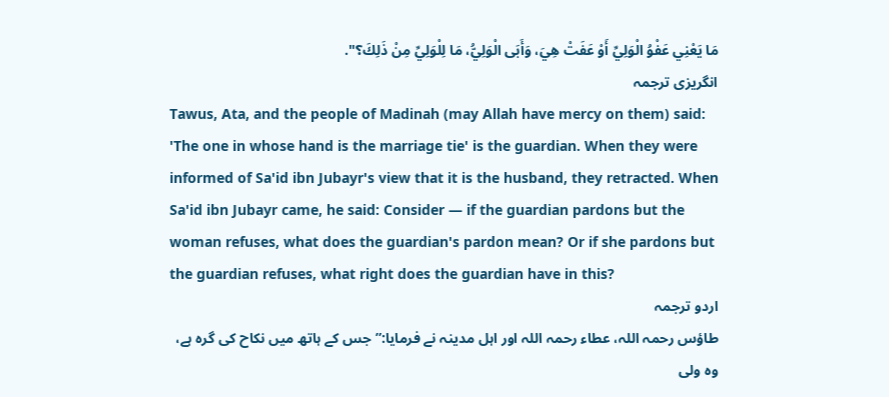مَا يَعْنِي عَفْوُ الْوَلِيِّ أَوْ عَفَتْ هِيَ، وَأَبَى الْوَلِيُّ، مَا لِلْوَلِيِّ مِنْ ذَلِكَ؟".
انگریزی ترجمہ
Tawus, Ata, and the people of Madinah (may Allah have mercy on them) said: 'The one in whose hand is the marriage tie' is the guardian. When they were informed of Sa'id ibn Jubayr's view that it is the husband, they retracted. When Sa'id ibn Jubayr came, he said: Consider — if the guardian pardons but the woman refuses, what does the guardian's pardon mean? Or if she pardons but the guardian refuses, what right does the guardian have in this?
اردو ترجمہ
طاؤس رحمہ اللہ، عطاء رحمہ اللہ اور اہل مدینہ نے فرمایا:”جس کے ہاتھ میں نکاح کی گرہ ہے، وہ ولی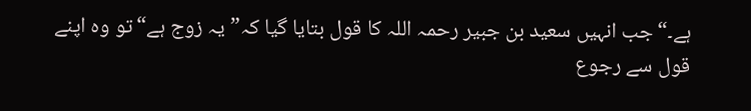ہے۔“جب انہیں سعید بن جبیر رحمہ اللہ کا قول بتایا گیا کہ”یہ زوج ہے“تو وہ اپنے قول سے رجوع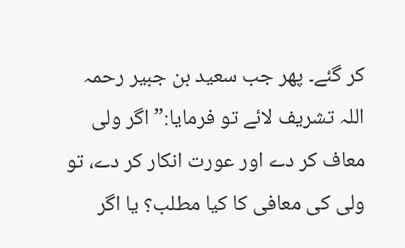کر گئے۔ پھر جب سعید بن جبیر رحمہ اللہ تشریف لائے تو فرمایا:”اگر ولی معاف کر دے اور عورت انکار کر دے، تو ولی کی معافی کا کیا مطلب؟ یا اگر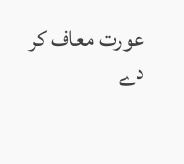عورت معاف کر دے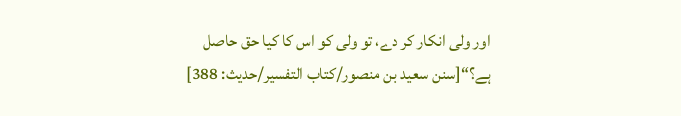اور ولی انکار کر دے، تو ولی کو اس کا کیا حق حاصل ہے؟“[سنن سعید بن منصور/كتاب التفسير/حدیث: 388]